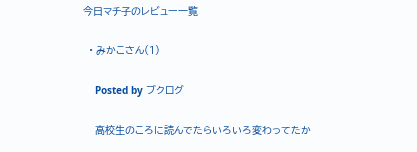今日マチ子のレビュー一覧

  • みかこさん(1)

    Posted by ブクログ

    高校生のころに読んでたらいろいろ変わってたか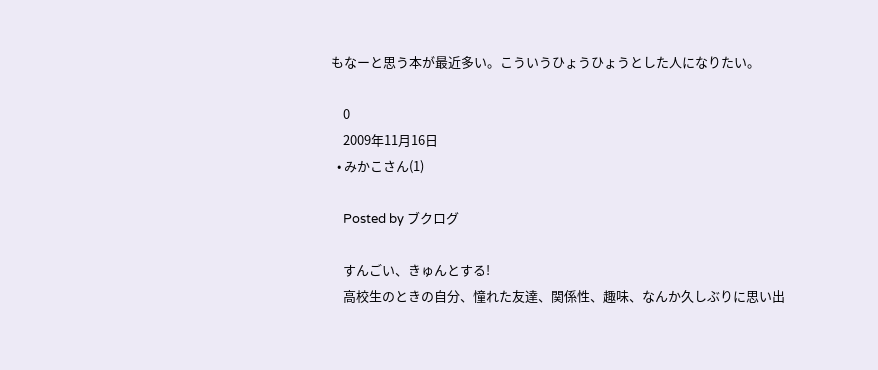もなーと思う本が最近多い。こういうひょうひょうとした人になりたい。

    0
    2009年11月16日
  • みかこさん(1)

    Posted by ブクログ

    すんごい、きゅんとする!
    高校生のときの自分、憧れた友達、関係性、趣味、なんか久しぶりに思い出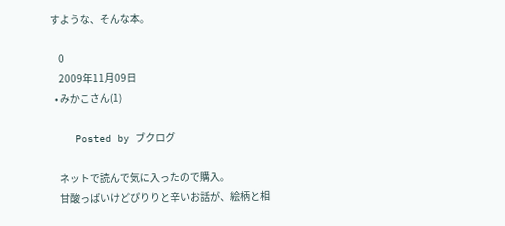すような、そんな本。

    0
    2009年11月09日
  • みかこさん(1)

    Posted by ブクログ

    ネットで読んで気に入ったので購入。
    甘酸っぱいけどぴりりと辛いお話が、絵柄と相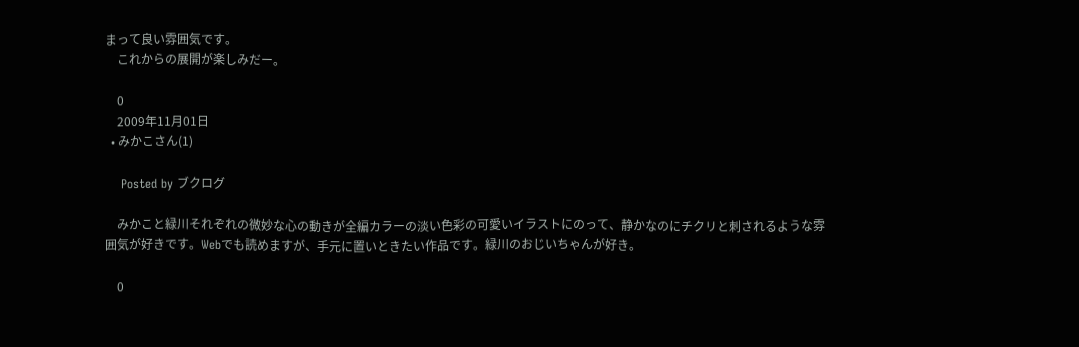まって良い雰囲気です。
    これからの展開が楽しみだー。

    0
    2009年11月01日
  • みかこさん(1)

    Posted by ブクログ

    みかこと緑川それぞれの微妙な心の動きが全編カラーの淡い色彩の可愛いイラストにのって、静かなのにチクリと刺されるような雰囲気が好きです。Webでも読めますが、手元に置いときたい作品です。緑川のおじいちゃんが好き。

    0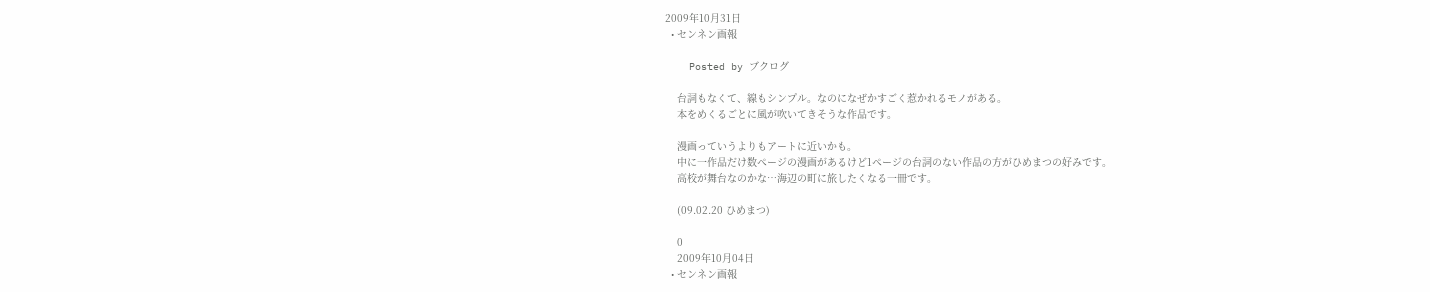2009年10月31日
  • センネン画報

    Posted by ブクログ

    台詞もなくて、線もシンプル。なのになぜかすごく惹かれるモノがある。
    本をめくるごとに風が吹いてきそうな作品です。

    漫画っていうよりもアートに近いかも。
    中に一作品だけ数ページの漫画があるけど1ページの台詞のない作品の方がひめまつの好みです。
    高校が舞台なのかな…海辺の町に旅したくなる一冊です。

    (09.02.20 ひめまつ)

    0
    2009年10月04日
  • センネン画報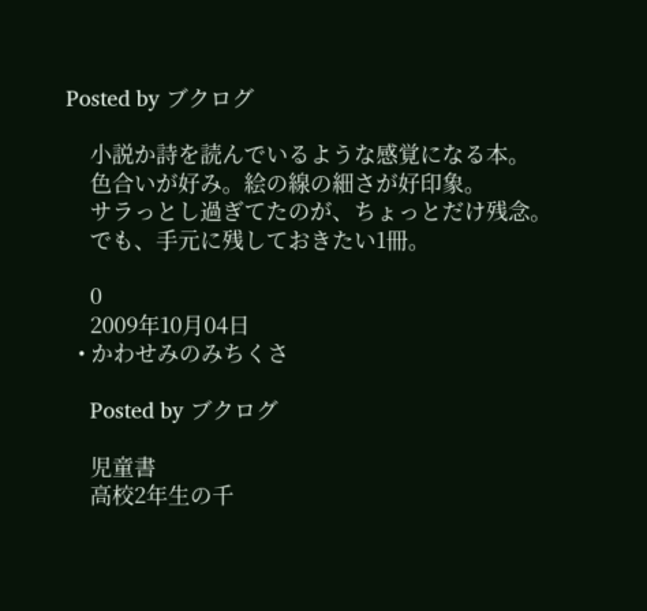Posted by ブクログ

    小説か詩を読んでいるような感覚になる本。
    色合いが好み。絵の線の細さが好印象。
    サラっとし過ぎてたのが、ちょっとだけ残念。
    でも、手元に残しておきたい1冊。

    0
    2009年10月04日
  • かわせみのみちくさ

    Posted by ブクログ

    児童書
    高校2年生の千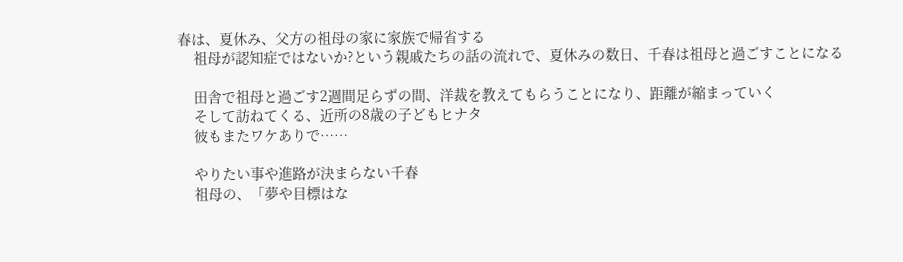春は、夏休み、父方の祖母の家に家族で帰省する
    祖母が認知症ではないか?という親戚たちの話の流れで、夏休みの数日、千春は祖母と過ごすことになる

    田舎で祖母と過ごす2週間足らずの間、洋裁を教えてもらうことになり、距離が縮まっていく
    そして訪ねてくる、近所の8歳の子どもヒナタ
    彼もまたワケありで……

    やりたい事や進路が決まらない千春
    祖母の、「夢や目標はな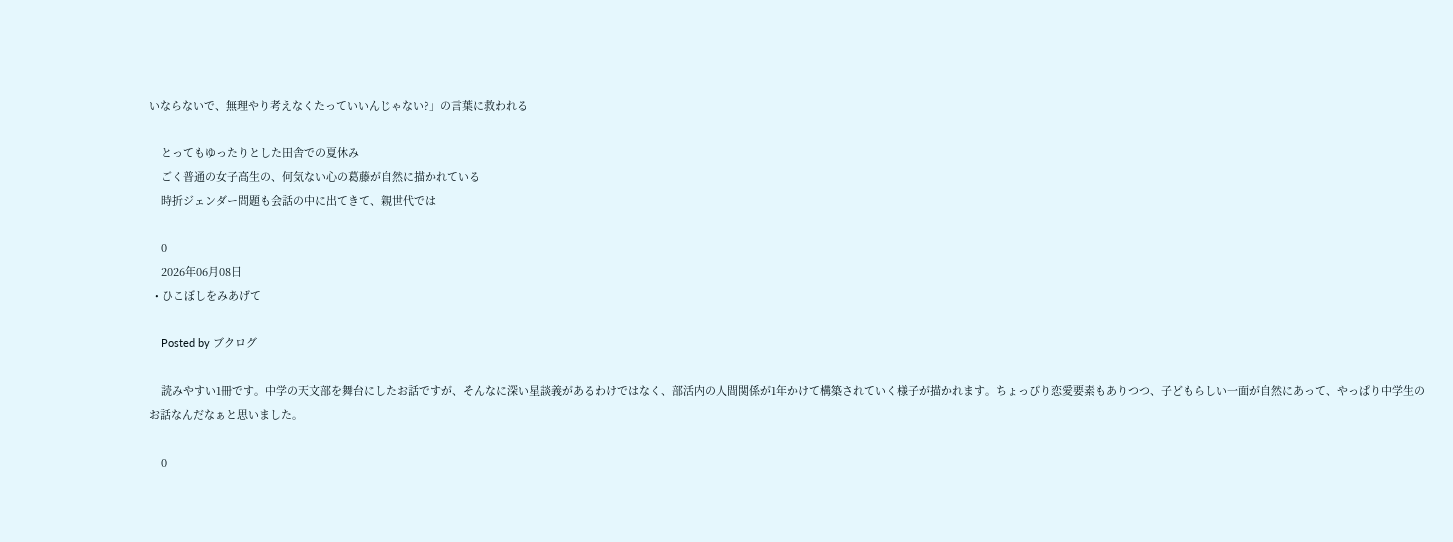いならないで、無理やり考えなくたっていいんじゃない?」の言葉に救われる

    とってもゆったりとした田舎での夏休み
    ごく普通の女子高生の、何気ない心の葛藤が自然に描かれている
    時折ジェンダー問題も会話の中に出てきて、親世代では

    0
    2026年06月08日
  • ひこぼしをみあげて

    Posted by ブクログ

    読みやすい1冊です。中学の天文部を舞台にしたお話ですが、そんなに深い星談義があるわけではなく、部活内の人間関係が1年かけて構築されていく様子が描かれます。ちょっぴり恋愛要素もありつつ、子どもらしい一面が自然にあって、やっぱり中学生のお話なんだなぁと思いました。

    0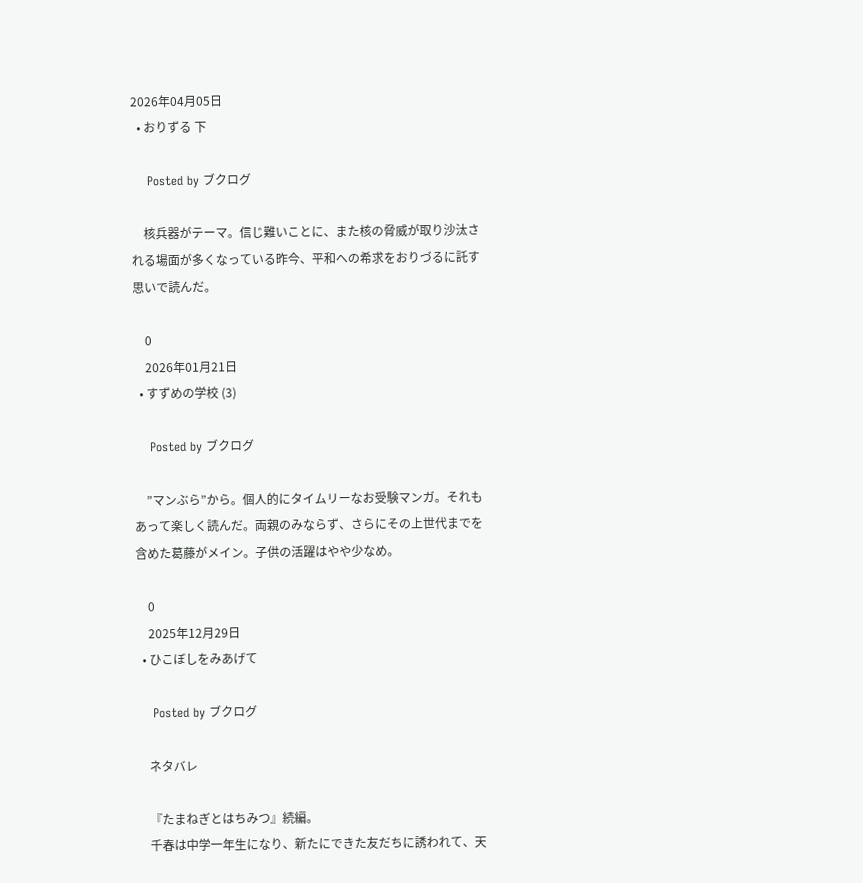2026年04月05日
  • おりずる 下

    Posted by ブクログ

    核兵器がテーマ。信じ難いことに、また核の脅威が取り沙汰される場面が多くなっている昨今、平和への希求をおりづるに託す思いで読んだ。

    0
    2026年01月21日
  • すずめの学校 (3)

    Posted by ブクログ

    ”マンぶら”から。個人的にタイムリーなお受験マンガ。それもあって楽しく読んだ。両親のみならず、さらにその上世代までを含めた葛藤がメイン。子供の活躍はやや少なめ。

    0
    2025年12月29日
  • ひこぼしをみあげて

    Posted by ブクログ

    ネタバレ

    『たまねぎとはちみつ』続編。
    千春は中学一年生になり、新たにできた友だちに誘われて、天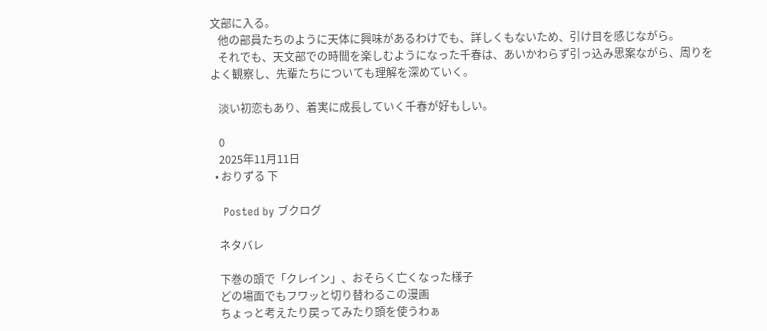文部に入る。
    他の部員たちのように天体に興味があるわけでも、詳しくもないため、引け目を感じながら。
    それでも、天文部での時間を楽しむようになった千春は、あいかわらず引っ込み思案ながら、周りをよく観察し、先輩たちについても理解を深めていく。

    淡い初恋もあり、着実に成長していく千春が好もしい。

    0
    2025年11月11日
  • おりずる 下

    Posted by ブクログ

    ネタバレ

    下巻の頭で「クレイン」、おそらく亡くなった様子
    どの場面でもフワッと切り替わるこの漫画
    ちょっと考えたり戻ってみたり頭を使うわぁ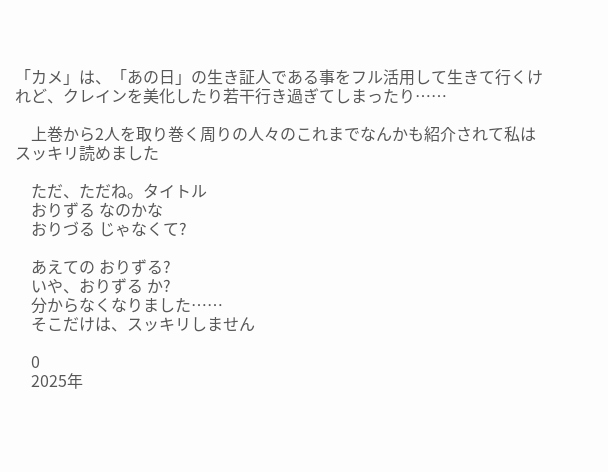「カメ」は、「あの日」の生き証人である事をフル活用して生きて行くけれど、クレインを美化したり若干行き過ぎてしまったり……

    上巻から2人を取り巻く周りの人々のこれまでなんかも紹介されて私はスッキリ読めました

    ただ、ただね。タイトル
    おりずる なのかな
    おりづる じゃなくて?

    あえての おりずる?
    いや、おりずる か?
    分からなくなりました……
    そこだけは、スッキリしません

    0
    2025年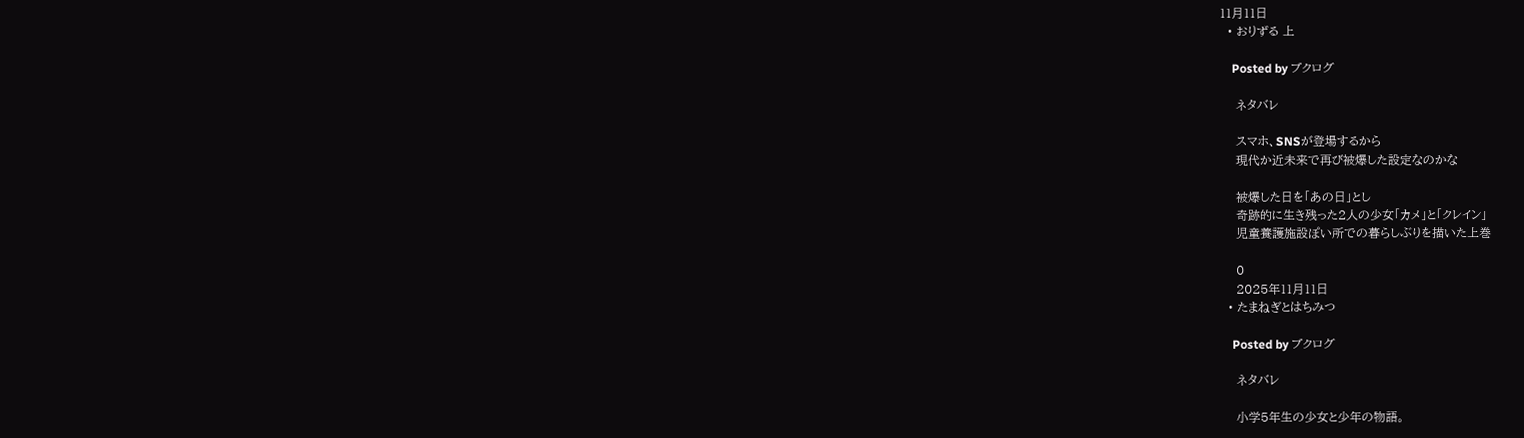11月11日
  • おりずる 上

    Posted by ブクログ

    ネタバレ

    スマホ、SNSが登場するから
    現代か近未来で再び被爆した設定なのかな

    被爆した日を「あの日」とし
    奇跡的に生き残った2人の少女「カメ」と「クレイン」
    児童養護施設ぽい所での暮らしぶりを描いた上巻

    0
    2025年11月11日
  • たまねぎとはちみつ

    Posted by ブクログ

    ネタバレ

    小学5年生の少女と少年の物語。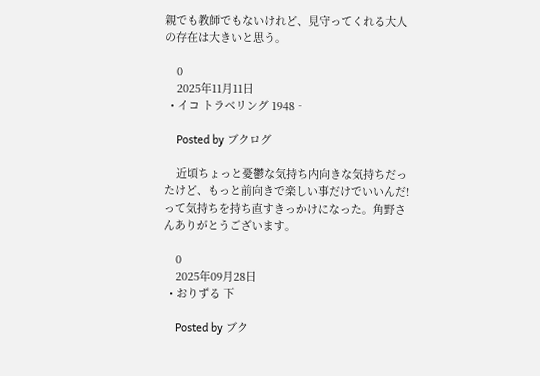親でも教師でもないけれど、見守ってくれる大人の存在は大きいと思う。

    0
    2025年11月11日
  • イコ トラベリング 1948‐

    Posted by ブクログ

    近頃ちょっと憂鬱な気持ち内向きな気持ちだったけど、もっと前向きで楽しい事だけでいいんだ!って気持ちを持ち直すきっかけになった。角野さんありがとうございます。

    0
    2025年09月28日
  • おりずる 下

    Posted by ブク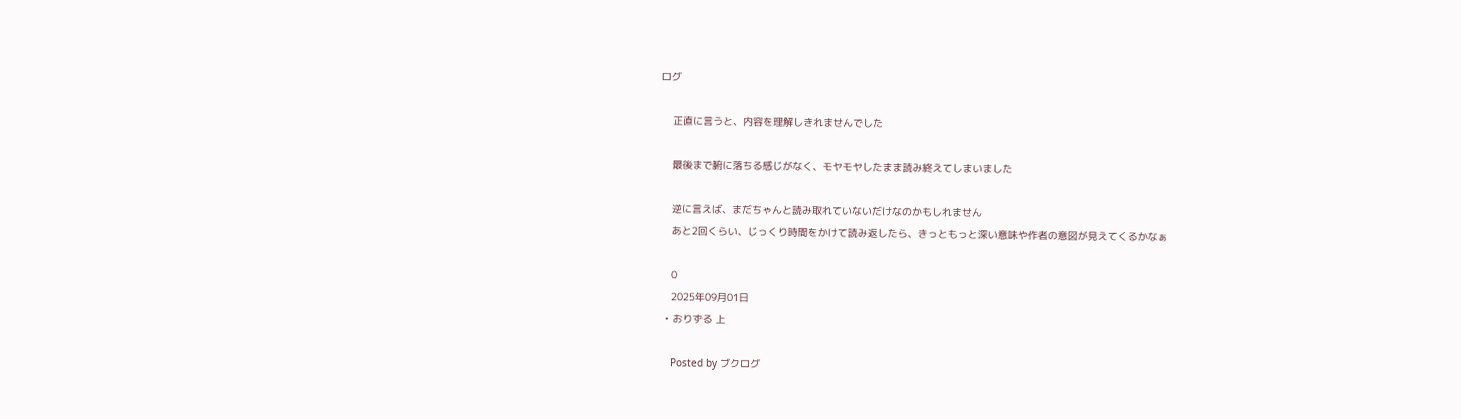ログ

    正直に言うと、内容を理解しきれませんでした

    最後まで腑に落ちる感じがなく、モヤモヤしたまま読み終えてしまいました

    逆に言えば、まだちゃんと読み取れていないだけなのかもしれません
    あと2回くらい、じっくり時間をかけて読み返したら、きっともっと深い意味や作者の意図が見えてくるかなぁ

    0
    2025年09月01日
  • おりずる 上

    Posted by ブクログ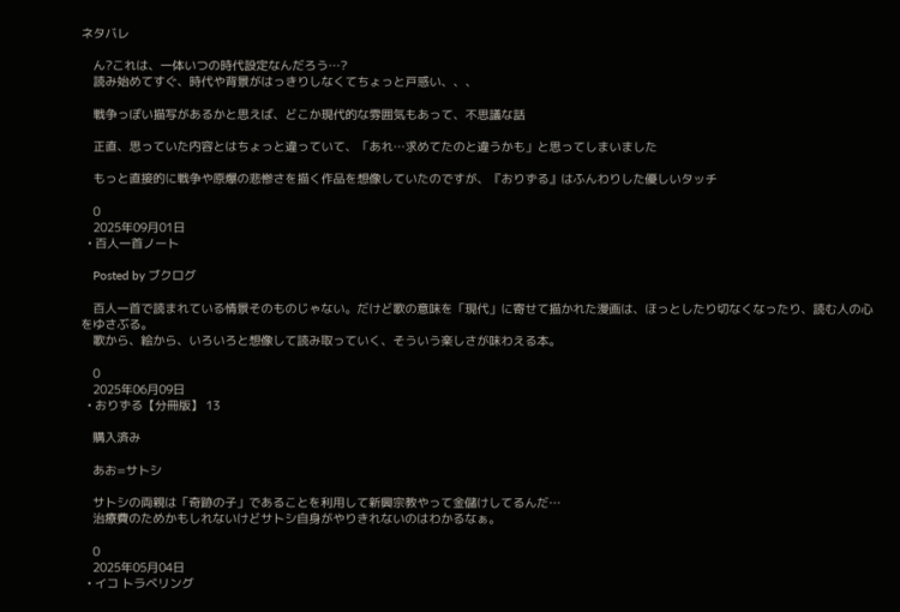ネタバレ

    ん?これは、一体いつの時代設定なんだろう…?
    読み始めてすぐ、時代や背景がはっきりしなくてちょっと戸惑い、、、

    戦争っぽい描写があるかと思えば、どこか現代的な雰囲気もあって、不思議な話

    正直、思っていた内容とはちょっと違っていて、「あれ…求めてたのと違うかも」と思ってしまいました

    もっと直接的に戦争や原爆の悲惨さを描く作品を想像していたのですが、『おりずる』はふんわりした優しいタッチ

    0
    2025年09月01日
  • 百人一首ノート

    Posted by ブクログ

    百人一首で読まれている情景そのものじゃない。だけど歌の意味を「現代」に寄せて描かれた漫画は、ほっとしたり切なくなったり、読む人の心をゆさぶる。
    歌から、絵から、いろいろと想像して読み取っていく、そういう楽しさが味わえる本。

    0
    2025年06月09日
  • おりずる【分冊版】 13

    購入済み

    あお=サトシ

    サトシの両親は「奇跡の子」であることを利用して新興宗教やって金儲けしてるんだ…
    治療費のためかもしれないけどサトシ自身がやりきれないのはわかるなぁ。

    0
    2025年05月04日
  • イコ トラベリング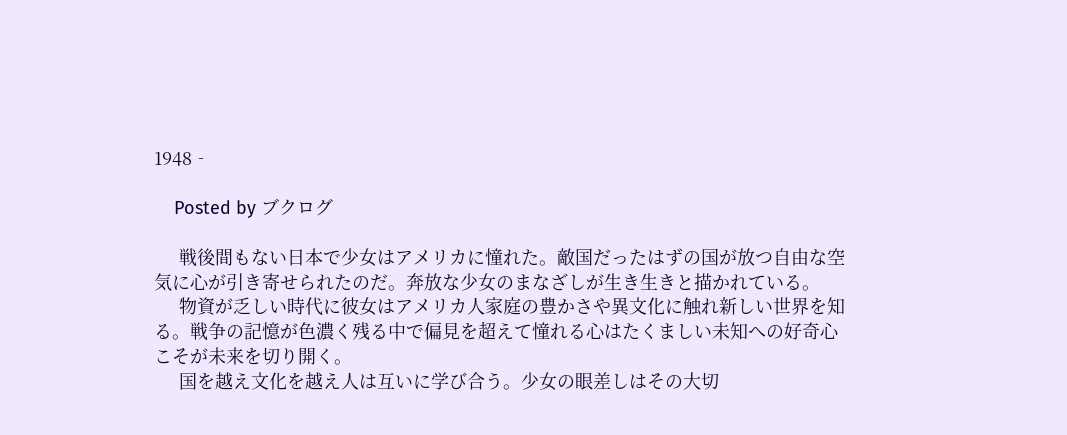1948‐

    Posted by ブクログ

     戦後間もない日本で少女はアメリカに憧れた。敵国だったはずの国が放つ自由な空気に心が引き寄せられたのだ。奔放な少女のまなざしが生き生きと描かれている。
     物資が乏しい時代に彼女はアメリカ人家庭の豊かさや異文化に触れ新しい世界を知る。戦争の記憶が色濃く残る中で偏見を超えて憧れる心はたくましい未知への好奇心こそが未来を切り開く。
     国を越え文化を越え人は互いに学び合う。少女の眼差しはその大切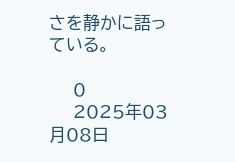さを静かに語っている。

    0
    2025年03月08日